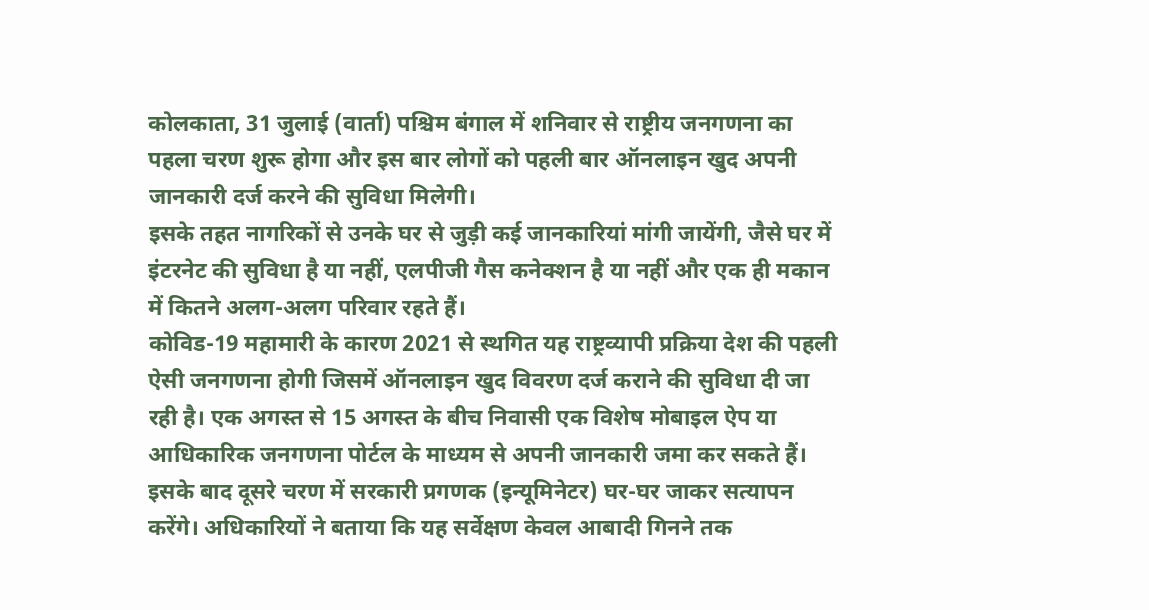कोलकाता, 31 जुलाई (वार्ता) पश्चिम बंगाल में शनिवार से राष्ट्रीय जनगणना का पहला चरण शुरू होगा और इस बार लोगों को पहली बार ऑनलाइन खुद अपनी जानकारी दर्ज करने की सुविधा मिलेगी।
इसके तहत नागरिकों से उनके घर से जुड़ी कई जानकारियां मांगी जायेंगी, जैसे घर में इंटरनेट की सुविधा है या नहीं, एलपीजी गैस कनेक्शन है या नहीं और एक ही मकान में कितने अलग-अलग परिवार रहते हैं।
कोविड-19 महामारी के कारण 2021 से स्थगित यह राष्ट्रव्यापी प्रक्रिया देश की पहली ऐसी जनगणना होगी जिसमें ऑनलाइन खुद विवरण दर्ज कराने की सुविधा दी जा रही है। एक अगस्त से 15 अगस्त के बीच निवासी एक विशेष मोबाइल ऐप या आधिकारिक जनगणना पोर्टल के माध्यम से अपनी जानकारी जमा कर सकते हैं। इसके बाद दूसरे चरण में सरकारी प्रगणक (इन्यूमिनेटर) घर-घर जाकर सत्यापन करेंगे। अधिकारियों ने बताया कि यह सर्वेक्षण केवल आबादी गिनने तक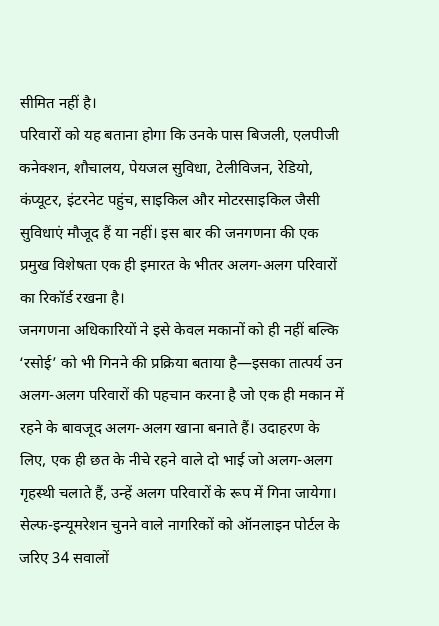सीमित नहीं है।
परिवारों को यह बताना होगा कि उनके पास बिजली, एलपीजी कनेक्शन, शौचालय, पेयजल सुविधा, टेलीविजन, रेडियो, कंप्यूटर, इंटरनेट पहुंच, साइकिल और मोटरसाइकिल जैसी सुविधाएं मौजूद हैं या नहीं। इस बार की जनगणना की एक प्रमुख विशेषता एक ही इमारत के भीतर अलग-अलग परिवारों का रिकॉर्ड रखना है।
जनगणना अधिकारियों ने इसे केवल मकानों को ही नहीं बल्कि ‘रसोई’ को भी गिनने की प्रक्रिया बताया है—इसका तात्पर्य उन अलग-अलग परिवारों की पहचान करना है जो एक ही मकान में रहने के बावजूद अलग-अलग खाना बनाते हैं। उदाहरण के लिए, एक ही छत के नीचे रहने वाले दो भाई जो अलग-अलग गृहस्थी चलाते हैं, उन्हें अलग परिवारों के रूप में गिना जायेगा।
सेल्फ-इन्यूमरेशन चुनने वाले नागरिकों को ऑनलाइन पोर्टल के जरिए 34 सवालों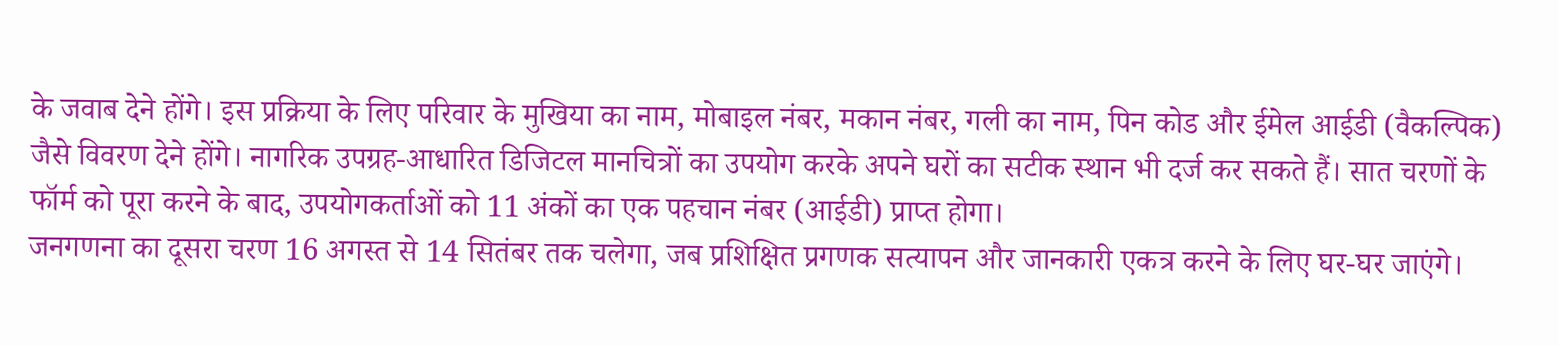के जवाब देने होंगे। इस प्रक्रिया के लिए परिवार के मुखिया का नाम, मोबाइल नंबर, मकान नंबर, गली का नाम, पिन कोड और ईमेल आईडी (वैकल्पिक) जैसे विवरण देने होंगे। नागरिक उपग्रह-आधारित डिजिटल मानचित्रों का उपयोग करके अपने घरों का सटीक स्थान भी दर्ज कर सकते हैं। सात चरणों के फॉर्म को पूरा करने के बाद, उपयोगकर्ताओं को 11 अंकों का एक पहचान नंबर (आईडी) प्राप्त होगा।
जनगणना का दूसरा चरण 16 अगस्त से 14 सितंबर तक चलेगा, जब प्रशिक्षित प्रगणक सत्यापन और जानकारी एकत्र करने के लिए घर-घर जाएंगे।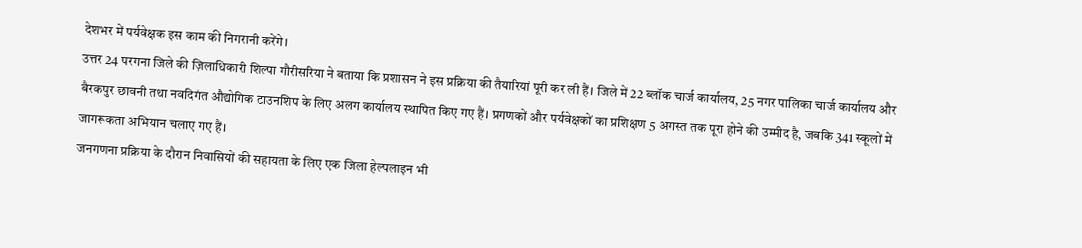देशभर में पर्यवेक्षक इस काम की निगरानी करेंगे।
उत्तर 24 परगना जिले की ज़िलाधिकारी शिल्पा गौरीसरिया ने बताया कि प्रशासन ने इस प्रक्रिया की तैयारियां पूरी कर ली हैं। जिले में 22 ब्लॉक चार्ज कार्यालय, 25 नगर पालिका चार्ज कार्यालय और बैरकपुर छावनी तथा नवदिगंत औद्योगिक टाउनशिप के लिए अलग कार्यालय स्थापित किए गए हैं। प्रगणकों और पर्यवेक्षकों का प्रशिक्षण 5 अगस्त तक पूरा होने की उम्मीद है, जबकि 341 स्कूलों में जागरूकता अभियान चलाए गए हैं।
जनगणना प्रक्रिया के दौरान निवासियों की सहायता के लिए एक जिला हेल्पलाइन भी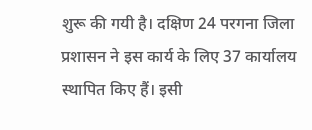शुरू की गयी है। दक्षिण 24 परगना जिला प्रशासन ने इस कार्य के लिए 37 कार्यालय स्थापित किए हैं। इसी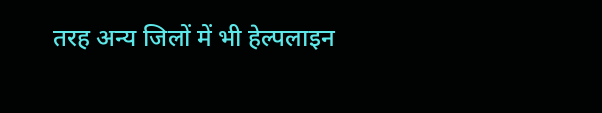तरह अन्य जिलों में भी हेल्पलाइन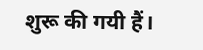शुरू की गयी हैं।